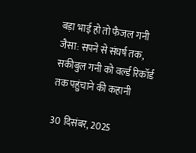बड़ा भाई हो तो फैजल गनी जैसा: सपने से संघर्ष तक, सकीबुल गनी को वर्ल्ड रिकॉर्ड तक पहुंचाने की कहानी

30 दिसंबर, 2025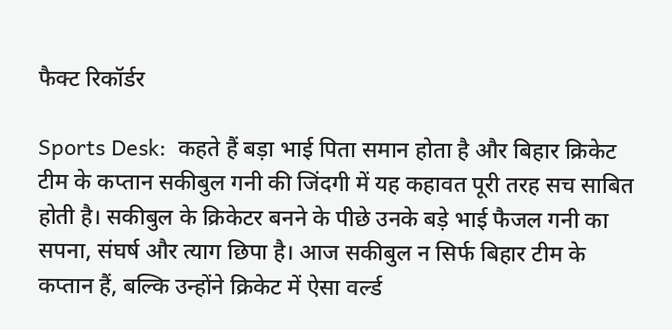फैक्ट रिकॉर्डर

Sports Desk:  कहते हैं बड़ा भाई पिता समान होता है और बिहार क्रिकेट टीम के कप्तान सकीबुल गनी की जिंदगी में यह कहावत पूरी तरह सच साबित होती है। सकीबुल के क्रिकेटर बनने के पीछे उनके बड़े भाई फैजल गनी का सपना, संघर्ष और त्याग छिपा है। आज सकीबुल न सिर्फ बिहार टीम के कप्तान हैं, बल्कि उन्होंने क्रिकेट में ऐसा वर्ल्ड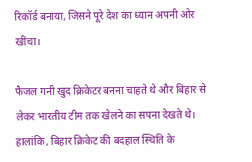रिकॉर्ड बनाया, जिसने पूरे देश का ध्यान अपनी ओर खींचा।

फैजल गनी खुद क्रिकेटर बनना चाहते थे और बिहार से लेकर भारतीय टीम तक खेलने का सपना देखते थे। हालांकि, बिहार क्रिकेट की बदहाल स्थिति के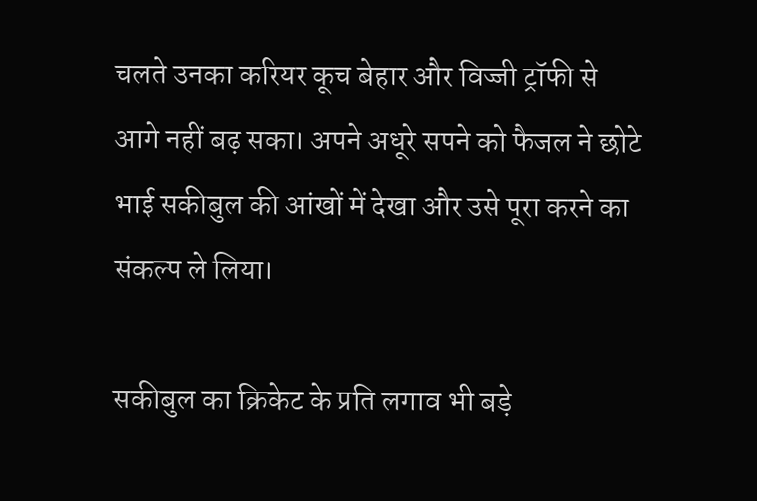चलते उनका करियर कूच बेहार और विज्जी ट्रॉफी से आगे नहीं बढ़ सका। अपने अधूरे सपने को फैजल ने छोटे भाई सकीबुल की आंखों में देखा और उसे पूरा करने का संकल्प ले लिया।

सकीबुल का क्रिकेट के प्रति लगाव भी बड़े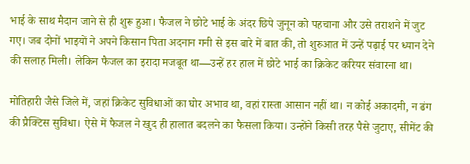भाई के साथ मैदान जाने से ही शुरू हुआ। फैजल ने छोटे भाई के अंदर छिपे जुनून को पहचाना और उसे तराशने में जुट गए। जब दोनों भाइयों ने अपने किसान पिता अदनान गनी से इस बारे में बात की, तो शुरुआत में उन्हें पढ़ाई पर ध्यान देने की सलाह मिली। लेकिन फैजल का इरादा मजबूत था—उन्हें हर हाल में छोटे भाई का क्रिकेट करियर संवारना था।

मोतिहारी जैसे जिले में, जहां क्रिकेट सुविधाओं का घोर अभाव था, वहां रास्ता आसान नहीं था। न कोई अकादमी, न ढंग की प्रैक्टिस सुविधा। ऐसे में फैजल ने खुद ही हालात बदलने का फैसला किया। उन्होंने किसी तरह पैसे जुटाए, सीमेंट की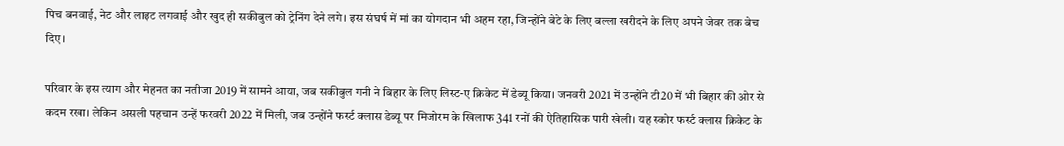पिच बनवाई, नेट और लाइट लगवाई और खुद ही सकीबुल को ट्रेनिंग देने लगे। इस संघर्ष में मां का योगदान भी अहम रहा, जिन्होंने बेटे के लिए बल्ला खरीदने के लिए अपने जेवर तक बेच दिए।

परिवार के इस त्याग और मेहनत का नतीजा 2019 में सामने आया, जब सकीबुल गनी ने बिहार के लिए लिस्ट-ए क्रिकेट में डेब्यू किया। जनवरी 2021 में उन्होंने टी20 में भी बिहार की ओर से कदम रखा। लेकिन असली पहचान उन्हें फरवरी 2022 में मिली, जब उन्होंने फर्स्ट क्लास डेब्यू पर मिजोरम के खिलाफ 341 रनों की ऐतिहासिक पारी खेली। यह स्कोर फर्स्ट क्लास क्रिकेट के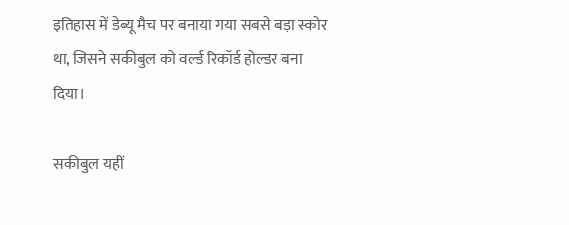इतिहास में डेब्यू मैच पर बनाया गया सबसे बड़ा स्कोर था, जिसने सकीबुल को वर्ल्ड रिकॉर्ड होल्डर बना दिया।

सकीबुल यहीं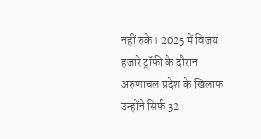नहीं रुके। 2025 में विजय हजारे ट्रॉफी के दौरान अरुणाचल प्रदेश के खिलाफ उन्होंने सिर्फ 32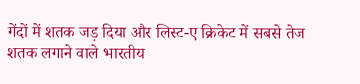गेंदों में शतक जड़ दिया और लिस्ट-ए क्रिकेट में सबसे तेज शतक लगाने वाले भारतीय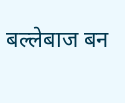बल्लेबाज बन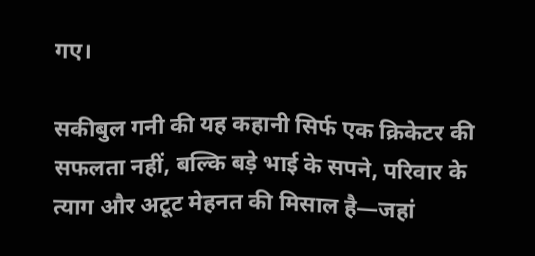गए।

सकीबुल गनी की यह कहानी सिर्फ एक क्रिकेटर की सफलता नहीं, बल्कि बड़े भाई के सपने, परिवार के त्याग और अटूट मेहनत की मिसाल है—जहां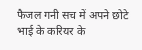फैजल गनी सच में अपने छोटे भाई के करियर के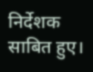निर्देशक साबित हुए।